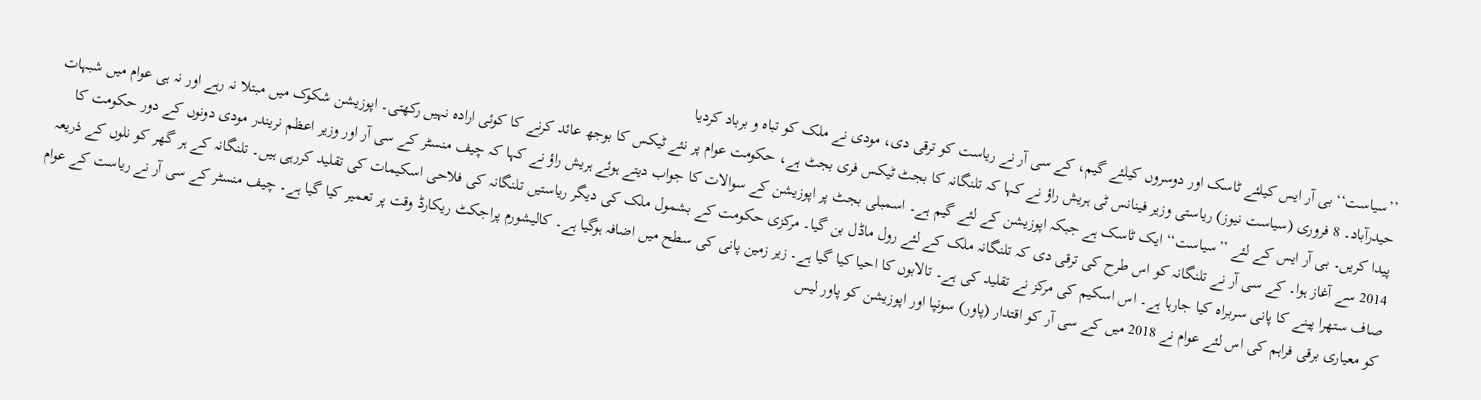’’سیاست‘‘ بی آر ایس کیلئے ٹاسک اور دوسروں کیلئے گیم، کے سی آر نے ریاست کو ترقی دی، مودی نے ملک کو تباہ و برباد کردیا
حیدرآباد۔ 8 فروری (سیاست نیوز) ریاستی وزیر فینانس ٹی ہریش راؤ نے کہا کہ تلنگانہ کا بجٹ ٹیکس فری بجٹ ہے، حکومت عوام پر نئے ٹیکس کا بوجھ عائد کرنے کا کوئی ارادہ نہیں رکھتی۔ اپوزیشن شکوک میں مبتلا نہ رہے اور نہ ہی عوام میں شبہات پیدا کریں۔ بی آر ایس کے لئے ’’سیاست‘‘ ایک ٹاسک ہے جبکہ اپوزیشن کے لئے گیم ہے۔ اسمبلی بجٹ پر اپوزیشن کے سوالات کا جواب دیتے ہوئے ہریش راؤ نے کہا کہ چیف منسٹر کے سی آر اور وزیر اعظم نریندر مودی دونوں کے دور حکومت کا 2014 سے آغاز ہوا۔ کے سی آر نے تلنگانہ کو اس طرح کی ترقی دی کہ تلنگانہ ملک کے لئے رول ماڈل بن گیا۔ مرکزی حکومت کے بشمول ملک کی دیگر ریاستیں تلنگانہ کی فلاحی اسکیمات کی تقلید کررہی ہیں۔ تلنگانہ کے ہر گھر کو نلوں کے ذریعہ صاف ستھرا پینے کا پانی سربراہ کیا جارہا ہے۔ اس اسکیم کی مرکز نے تقلید کی ہے۔ تالابوں کا احیا کیا گیا ہے۔ زیر زمین پانی کی سطح میں اضافہ ہوگیا ہے۔ کالیشورم پراجکٹ ریکارڈ وقت پر تعمیر کیا گیا ہے۔ چیف منسٹر کے سی آر نے ریاست کے عوام کو معیاری برقی فراہم کی اس لئے عوام نے 2018 میں کے سی آر کو اقتدار (پاور) سونپا اور اپوزیشن کو پاور لیس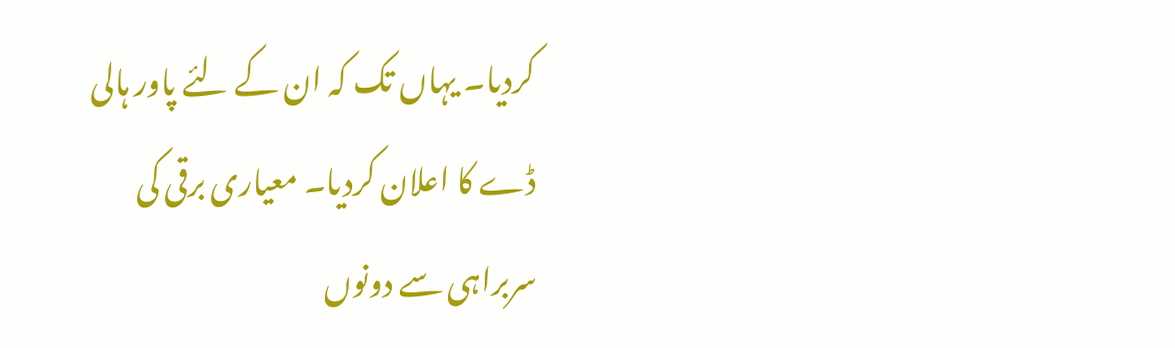کردیا۔ یہاں تک کہ ان کے لئے پاور ہالی ڈے کا اعلان کردیا۔ معیاری برقی کی سربراہی سے دونوں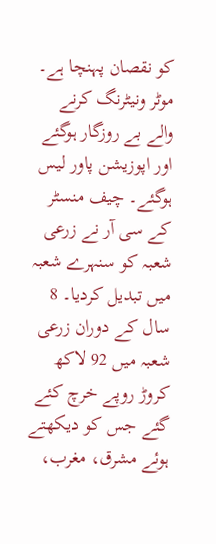کو نقصان پہنچا ہے۔ موٹر ونیٹرنگ کرنے والے بے روزگار ہوگئے اور اپوزیشن پاور لیس ہوگئے۔ چیف منسٹر کے سی آر نے زرعی شعبہ کو سنہرے شعبہ میں تبدیل کردیا۔ 8 سال کے دوران زرعی شعبہ میں 92 لاکھ کروڑ روپے خرچ کئے گئے جس کو دیکھتے ہوئے مشرق، مغرب،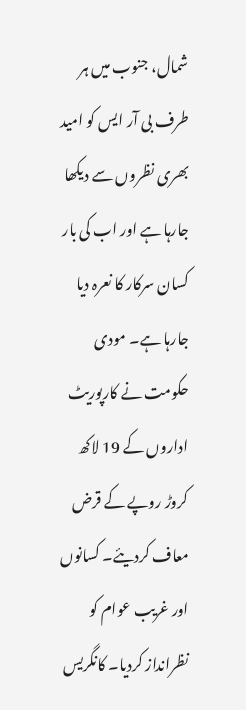شمال، جنوب میں ہر طرف بی آر ایس کو امید بھری نظروں سے دیکھا جارہا ہے اور اب کی بار کسان سرکار کا نعرہ دیا جارہا ہے۔ مودی حکومت نے کارپوریٹ اداروں کے 19 لاکھ کروڑ روپے کے قرض معاف کردیئے۔ کسانوں اور غریب عوام کو نظرانداز کردیا۔ کانگریس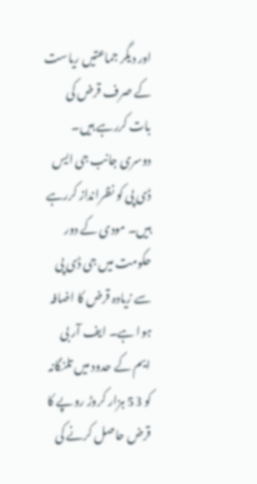اور دیگر جماعتیں ریاست کے صرف قرض کی بات کررہے ہیں۔ دوسری جانب جی ایس ڈی پی کو نظرانداز کررہے ہیں۔ مودی کے دور حکومت میں جی ڈی پی سے زیادہ قرض کا اضافہ ہوا ہے۔ ایف آر بی ایم کے حدود میں تلنگانہ کو 53 ہزار کروڑ روپے کا قرض حاصل کرنے کی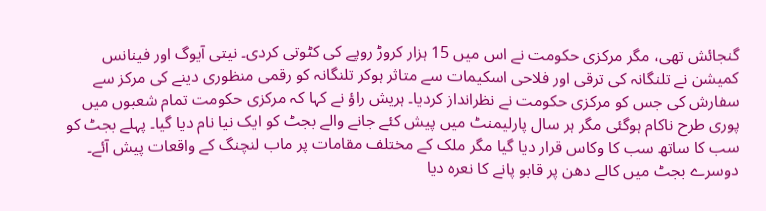گنجائش تھی، مگر مرکزی حکومت نے اس میں 15 ہزار کروڑ روپے کی کٹوتی کردی۔ نیتی آیوگ اور فینانس کمیشن نے تلنگانہ کی ترقی اور فلاحی اسکیمات سے متاثر ہوکر تلنگانہ کو رقمی منظوری دینے کی مرکز سے سفارش کی جس کو مرکزی حکومت نے نظرانداز کردیا۔ ہریش راؤ نے کہا کہ مرکزی حکومت تمام شعبوں میں پوری طرح ناکام ہوگئی مگر ہر سال پارلیمنٹ میں پیش کئے جانے والے بجٹ کو ایک نیا نام دیا گیا۔ پہلے بجٹ کو سب کا ساتھ سب کا وکاس قرار دیا گیا مگر ملک کے مختلف مقامات پر ماب لنچنگ کے واقعات پیش آئے۔ دوسرے بجٹ میں کالے دھن پر قابو پانے کا نعرہ دیا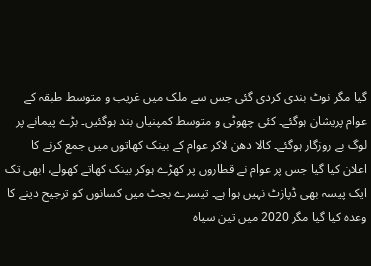گیا مگر نوٹ بندی کردی گئی جس سے ملک میں غریب و متوسط طبقہ کے عوام پریشان ہوگئے۔ کئی چھوٹی و متوسط کمپنیاں بند ہوگئیں۔ بڑے پیمانے پر لوگ بے روزگار ہوگئے۔ کالا دھن لاکر عوام کے بینک کھاتوں میں جمع کرنے کا اعلان کیا گیا جس پر عوام نے قطاروں پر کھڑے ہوکر بینک کھاتے کھولے، ابھی تک ایک پیسہ بھی ڈپازٹ نہیں ہوا ہے۔ تیسرے بجٹ میں کسانوں کو ترجیح دینے کا وعدہ کیا گیا مگر 2020 میں تین سیاہ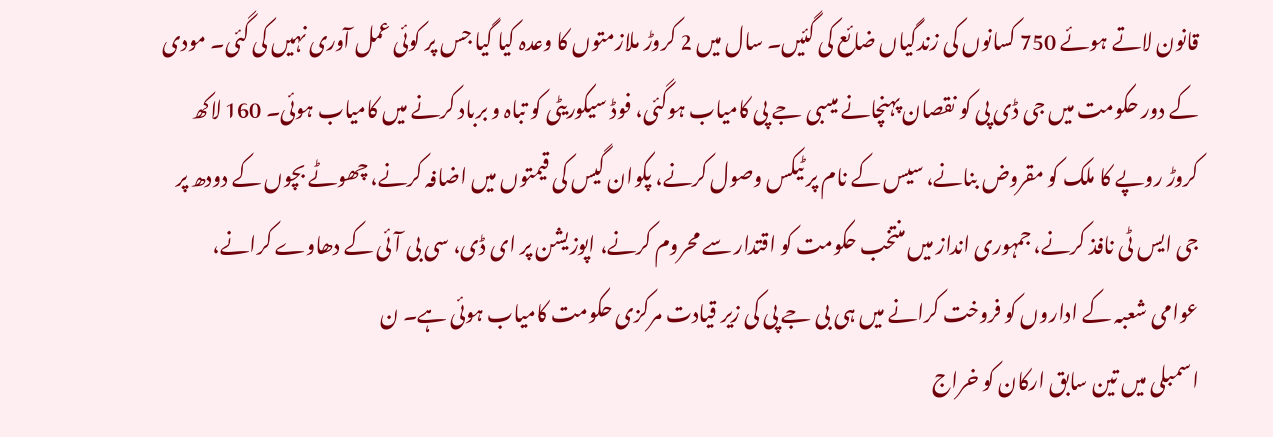قانون لاتے ہوئے 750 کسانوں کی زندگیاں ضائع کی گئیں۔ سال میں 2 کروڑ ملازمتوں کا وعدہ کیا گیا جس پر کوئی عمل آوری نہیں کی گئی۔ مودی کے دور حکومت میں جی ڈی پی کو نقصان پہنچانے میںبی جے پی کامیاب ہوگئی، فوڈ سیکوریٹی کو تباہ و برباد کرنے میں کامیاب ہوئی۔ 160 لاکھ کروڑ روپے کا ملک کو مقروض بنانے، سیس کے نام پر ٹیکس وصول کرنے، پکوان گیس کی قیمتوں میں اضافہ کرنے، چھوٹے بچوں کے دودھ پر جی ایس ٹی نافذ کرنے، جمہوری انداز میں منتخب حکومت کو اقتدار سے محروم کرنے، اپوزیشن پر ای ڈی، سی بی آئی کے دھاوے کرانے، عوامی شعبہ کے اداروں کو فروخت کرانے میں ہی بی جے پی کی زیر قیادت مرکزی حکومت کامیاب ہوئی ہے۔ ن
اسمبلی میں تین سابق ارکان کو خراج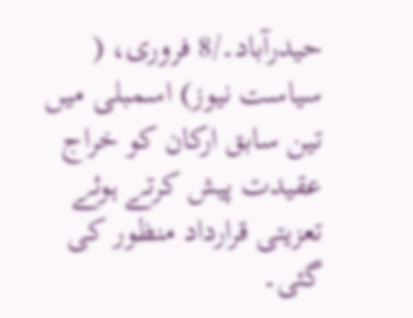حیدرآباد۔/8 فروری، ( سیاست نیوز) اسمبلی میں تین سابق ارکان کو خراج عقیدت پیش کرتے ہوئے تعزیتی قرارداد منظور کی گئی۔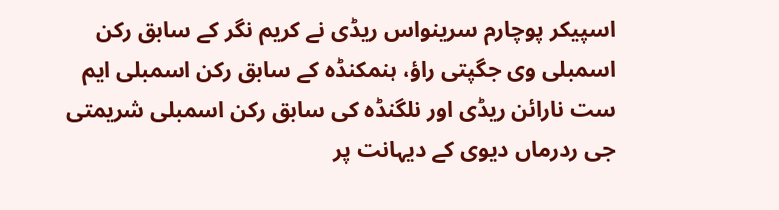اسپیکر پوچارم سرینواس ریڈی نے کریم نگر کے سابق رکن اسمبلی وی جگپتی راؤ، ہنمکنڈہ کے سابق رکن اسمبلی ایم ست نارائن ریڈی اور نلگنڈہ کی سابق رکن اسمبلی شریمتی جی ردرماں دیوی کے دیہانت پر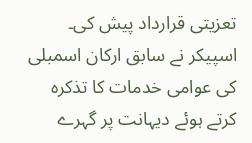تعزیتی قرارداد پیش کی۔ اسپیکر نے سابق ارکان اسمبلی کی عوامی خدمات کا تذکرہ کرتے ہوئے دیہانت پر گہرے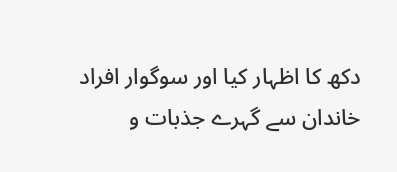دکھ کا اظہار کیا اور سوگوار افراد خاندان سے گہرے جذبات و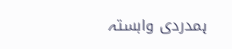ہمدردی وابستہ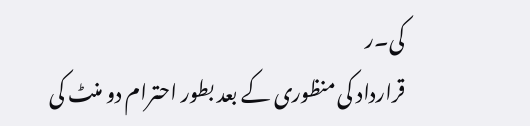کی۔ر
قرارداد کی منظوری کے بعد بطور احترام دو منٹ کی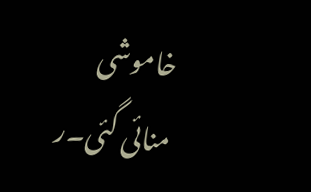خاموشی منائی گئی۔ر